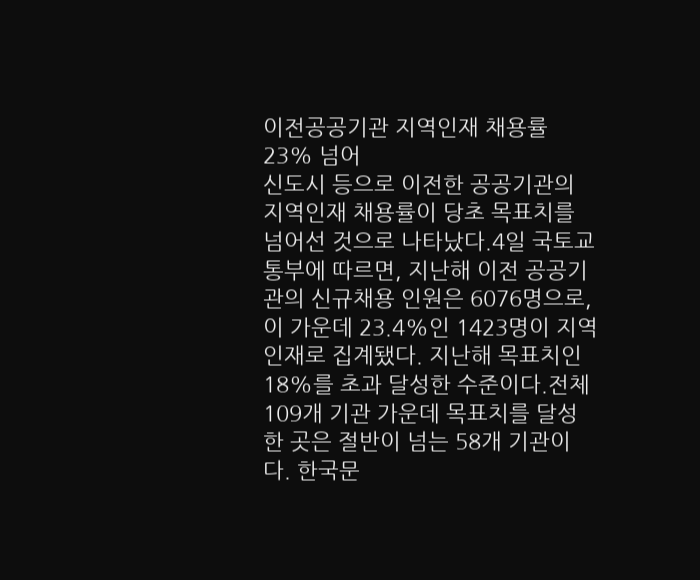이전공공기관 지역인재 채용률 23% 넘어
신도시 등으로 이전한 공공기관의 지역인재 채용률이 당초 목표치를 넘어선 것으로 나타났다.4일 국토교통부에 따르면, 지난해 이전 공공기관의 신규채용 인원은 6076명으로, 이 가운데 23.4%인 1423명이 지역인재로 집계됐다. 지난해 목표치인 18%를 초과 달성한 수준이다.전체 109개 기관 가운데 목표치를 달성한 곳은 절반이 넘는 58개 기관이다. 한국문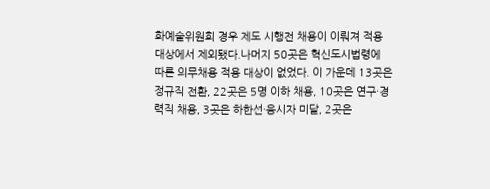화예술위원회 경우 제도 시행전 채용이 이뤄져 적용 대상에서 제외됐다.나머지 50곳은 혁신도시법령에 따른 의무채용 적용 대상이 없었다. 이 가운데 13곳은 정규직 전환, 22곳은 5명 이하 채용, 10곳은 연구·경력직 채용, 3곳은 하한선·응시자 미달, 2곳은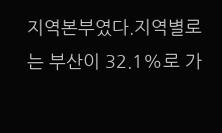지역본부였다.지역별로는 부산이 32.1%로 가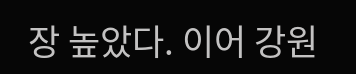장 높았다. 이어 강원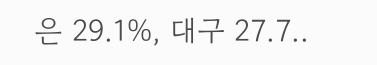은 29.1%, 대구 27.7..